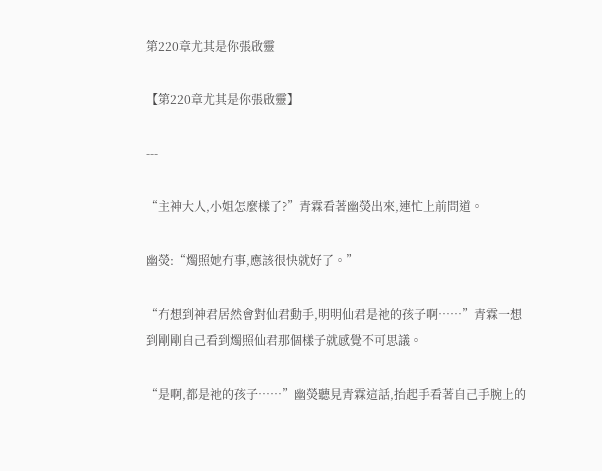第220章尤其是你張啟靈

【第220章尤其是你張啟靈】

---

“主神大人,小姐怎麼樣了?”青霖看著幽熒出來,連忙上前問道。

幽熒:“燭照她冇事,應該很快就好了。”

“冇想到神君居然會對仙君動手,明明仙君是祂的孩子啊……”青霖一想到剛剛自己看到燭照仙君那個樣子就感覺不可思議。

“是啊,都是祂的孩子……”幽熒聽見青霖這話,抬起手看著自己手腕上的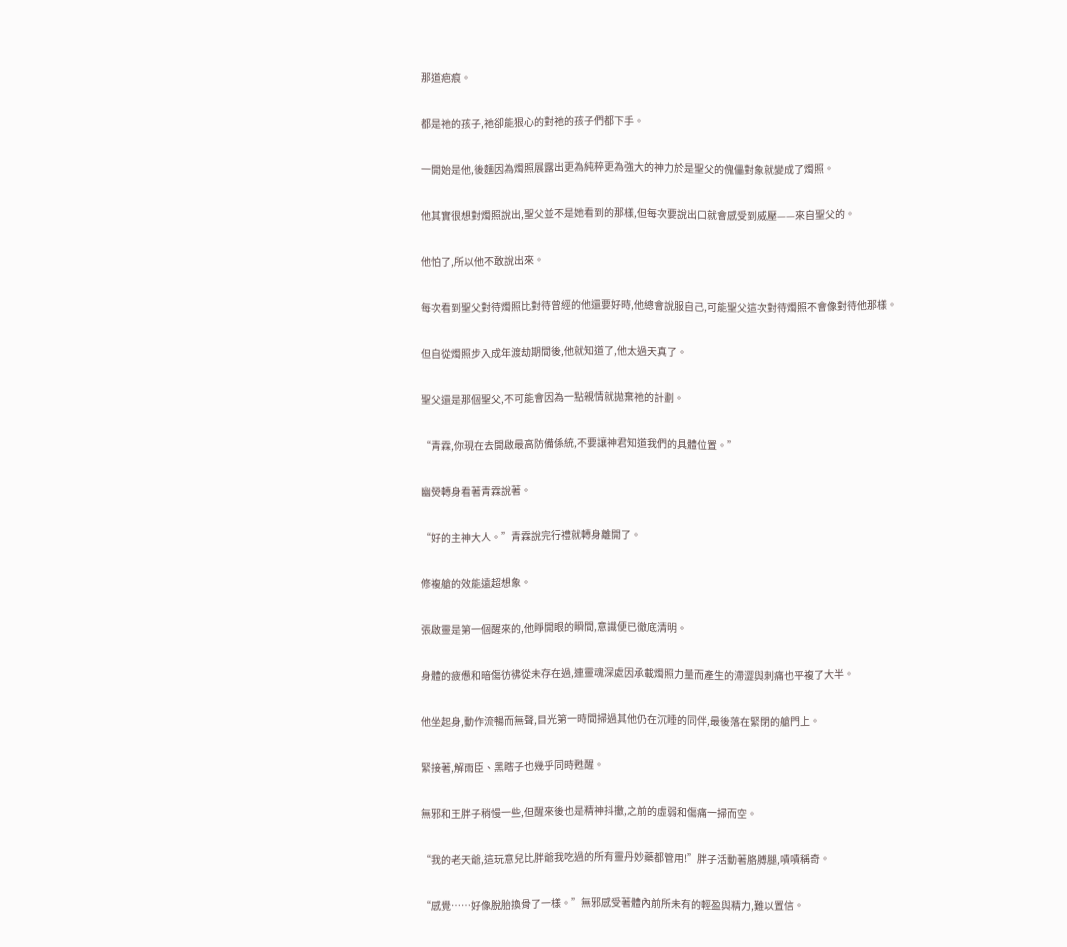那道疤痕。

都是祂的孩子,祂卻能狠心的對祂的孩子們都下手。

一開始是他,後麵因為燭照展露出更為純粹更為強大的神力於是聖父的傀儡對象就變成了燭照。

他其實很想對燭照說出,聖父並不是她看到的那樣,但每次要說出口就會感受到威壓——來自聖父的。

他怕了,所以他不敢說出來。

每次看到聖父對待燭照比對待曾經的他還要好時,他總會說服自己,可能聖父這次對待燭照不會像對待他那樣。

但自從燭照步入成年渡劫期間後,他就知道了,他太過天真了。

聖父還是那個聖父,不可能會因為一點親情就拋棄祂的計劃。

“青霖,你現在去開啟最高防備係統,不要讓神君知道我們的具體位置。”

幽熒轉身看著青霖說著。

“好的主神大人。”青霖說完行禮就轉身離開了。

修複艙的效能遠超想象。

張啟靈是第一個醒來的,他睜開眼的瞬間,意識便已徹底清明。

身體的疲憊和暗傷彷彿從未存在過,連靈魂深處因承載燭照力量而產生的滯澀與刺痛也平複了大半。

他坐起身,動作流暢而無聲,目光第一時間掃過其他仍在沉睡的同伴,最後落在緊閉的艙門上。

緊接著,解雨臣、黑瞎子也幾乎同時甦醒。

無邪和王胖子稍慢一些,但醒來後也是精神抖擻,之前的虛弱和傷痛一掃而空。

“我的老天爺,這玩意兒比胖爺我吃過的所有靈丹妙藥都管用!”胖子活動著胳膊腿,嘖嘖稱奇。

“感覺……好像脫胎換骨了一樣。”無邪感受著體內前所未有的輕盈與精力,難以置信。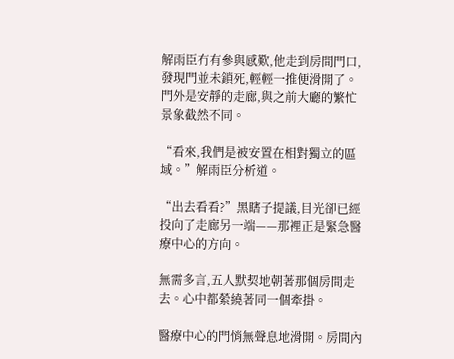解雨臣冇有參與感歎,他走到房間門口,發現門並未鎖死,輕輕一推便滑開了。門外是安靜的走廊,與之前大廳的繁忙景象截然不同。

“看來,我們是被安置在相對獨立的區域。”解雨臣分析道。

“出去看看?”黑瞎子提議,目光卻已經投向了走廊另一端——那裡正是緊急醫療中心的方向。

無需多言,五人默契地朝著那個房間走去。心中都縈繞著同一個牽掛。

醫療中心的門悄無聲息地滑開。房間內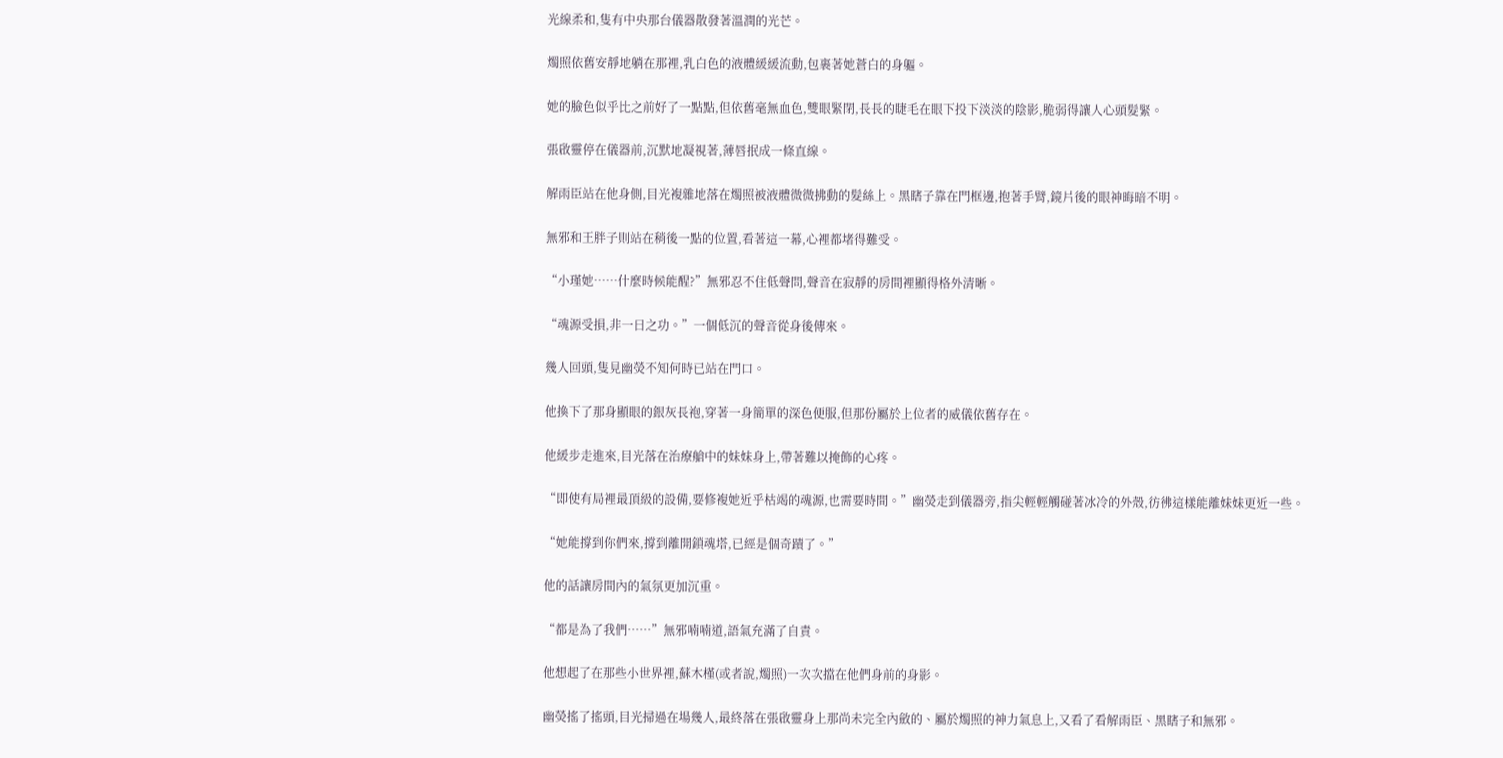光線柔和,隻有中央那台儀器散發著溫潤的光芒。

燭照依舊安靜地躺在那裡,乳白色的液體緩緩流動,包裹著她蒼白的身軀。

她的臉色似乎比之前好了一點點,但依舊毫無血色,雙眼緊閉,長長的睫毛在眼下投下淡淡的陰影,脆弱得讓人心頭髮緊。

張啟靈停在儀器前,沉默地凝視著,薄唇抿成一條直線。

解雨臣站在他身側,目光複雜地落在燭照被液體微微拂動的髮絲上。黑瞎子靠在門框邊,抱著手臂,鏡片後的眼神晦暗不明。

無邪和王胖子則站在稍後一點的位置,看著這一幕,心裡都堵得難受。

“小瑾她……什麼時候能醒?”無邪忍不住低聲問,聲音在寂靜的房間裡顯得格外清晰。

“魂源受損,非一日之功。”一個低沉的聲音從身後傳來。

幾人回頭,隻見幽熒不知何時已站在門口。

他換下了那身顯眼的銀灰長袍,穿著一身簡單的深色便服,但那份屬於上位者的威儀依舊存在。

他緩步走進來,目光落在治療艙中的妹妹身上,帶著難以掩飾的心疼。

“即使有局裡最頂級的設備,要修複她近乎枯竭的魂源,也需要時間。”幽熒走到儀器旁,指尖輕輕觸碰著冰冷的外殼,彷彿這樣能離妹妹更近一些。

“她能撐到你們來,撐到離開鎖魂塔,已經是個奇蹟了。”

他的話讓房間內的氣氛更加沉重。

“都是為了我們……”無邪喃喃道,語氣充滿了自責。

他想起了在那些小世界裡,蘇木槿(或者說,燭照)一次次擋在他們身前的身影。

幽熒搖了搖頭,目光掃過在場幾人,最終落在張啟靈身上那尚未完全內斂的、屬於燭照的神力氣息上,又看了看解雨臣、黑瞎子和無邪。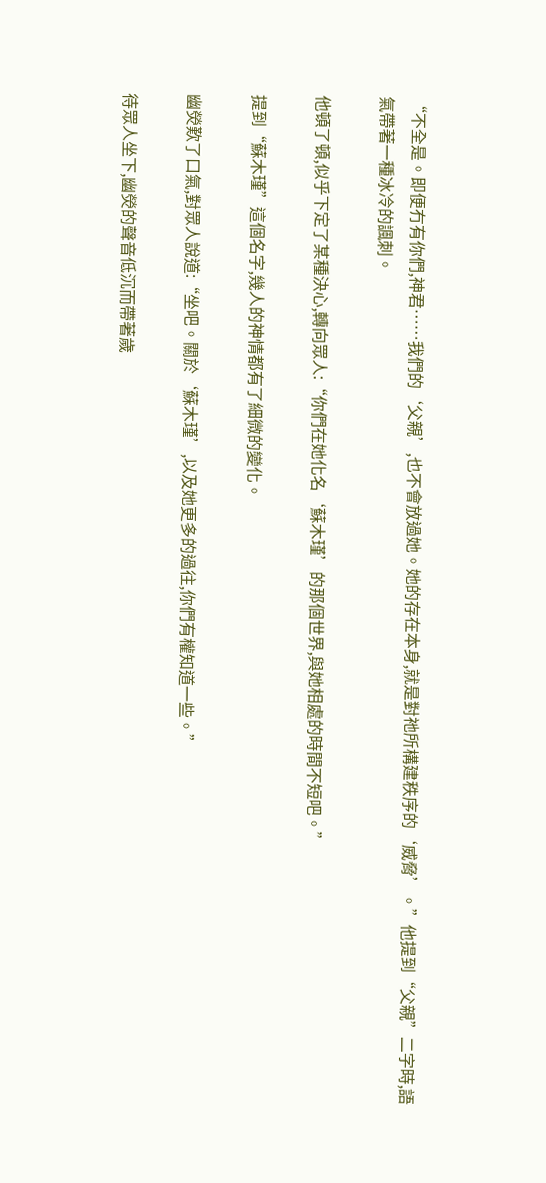“不全是。即便冇有你們,神君……我們的‘父親’,也不會放過她。她的存在本身,就是對祂所構建秩序的‘威脅’。”他提到“父親”二字時,語氣帶著一種冰冷的諷刺。

他頓了頓,似乎下定了某種決心,轉向眾人:“你們在她化名‘蘇木瑾’的那個世界,與她相處的時間不短吧。”

提到“蘇木瑾”這個名字,幾人的神情都有了細微的變化。

幽熒歎了口氣,對眾人說道:“坐吧。關於‘蘇木瑾’,以及她更多的過往,你們有權知道一些。”

待眾人坐下,幽熒的聲音低沉而帶著歲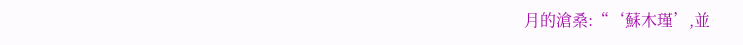月的滄桑:“‘蘇木瑾’,並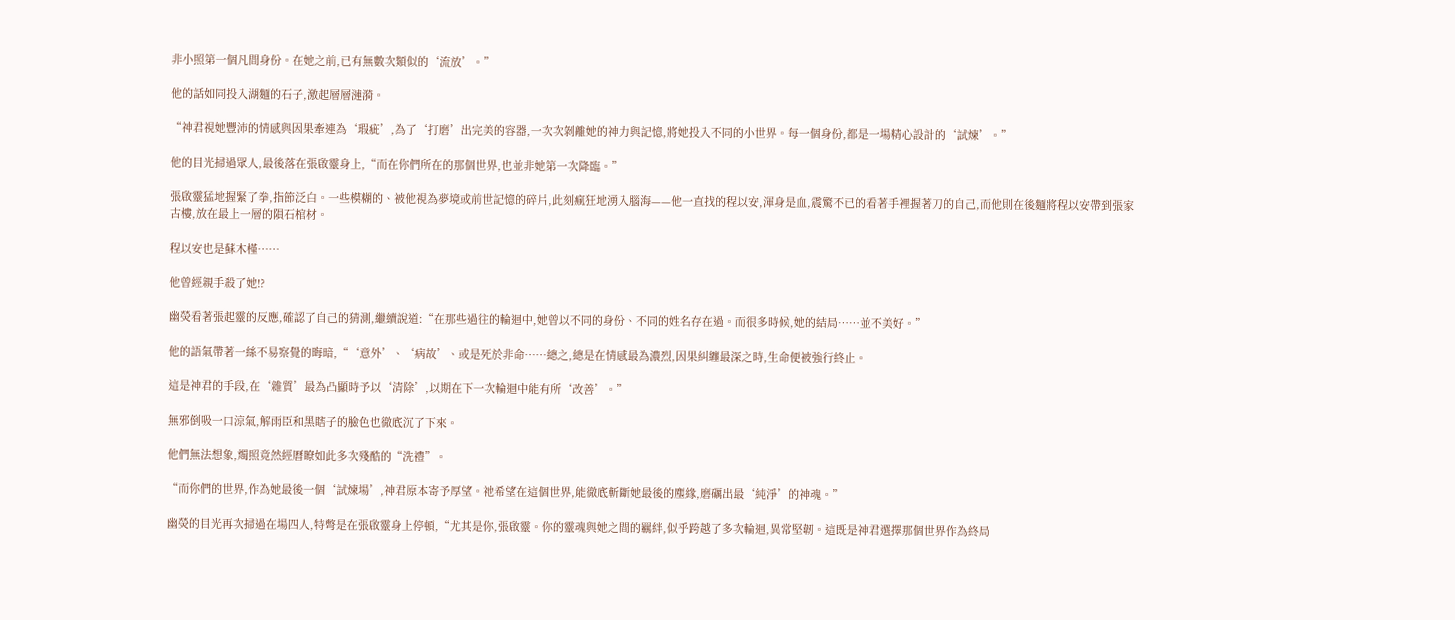非小照第一個凡間身份。在她之前,已有無數次類似的‘流放’。”

他的話如同投入湖麵的石子,激起層層漣漪。

“神君視她豐沛的情感與因果牽連為‘瑕疵’,為了‘打磨’出完美的容器,一次次剝離她的神力與記憶,將她投入不同的小世界。每一個身份,都是一場精心設計的‘試煉’。”

他的目光掃過眾人,最後落在張啟靈身上,“而在你們所在的那個世界,也並非她第一次降臨。”

張啟靈猛地握緊了拳,指節泛白。一些模糊的、被他視為夢境或前世記憶的碎片,此刻瘋狂地湧入腦海——他一直找的程以安,渾身是血,震驚不已的看著手裡握著刀的自己,而他則在後麵將程以安帶到張家古樓,放在最上一層的隕石棺材。

程以安也是蘇木槿……

他曾經親手殺了她!?

幽熒看著張起靈的反應,確認了自己的猜測,繼續說道:“在那些過往的輪迴中,她曾以不同的身份、不同的姓名存在過。而很多時候,她的結局……並不美好。”

他的語氣帶著一絲不易察覺的晦暗,“‘意外’、‘病故’、或是死於非命……總之,總是在情感最為濃烈,因果糾纏最深之時,生命便被強行終止。

這是神君的手段,在‘雜質’最為凸顯時予以‘清除’,以期在下一次輪迴中能有所‘改善’。”

無邪倒吸一口涼氣,解雨臣和黑瞎子的臉色也徹底沉了下來。

他們無法想象,燭照竟然經曆瞭如此多次殘酷的“洗禮”。

“而你們的世界,作為她最後一個‘試煉場’,神君原本寄予厚望。祂希望在這個世界,能徹底斬斷她最後的塵緣,磨礪出最‘純淨’的神魂。”

幽熒的目光再次掃過在場四人,特彆是在張啟靈身上停頓,“尤其是你,張啟靈。你的靈魂與她之間的羈絆,似乎跨越了多次輪迴,異常堅韌。這既是神君選擇那個世界作為終局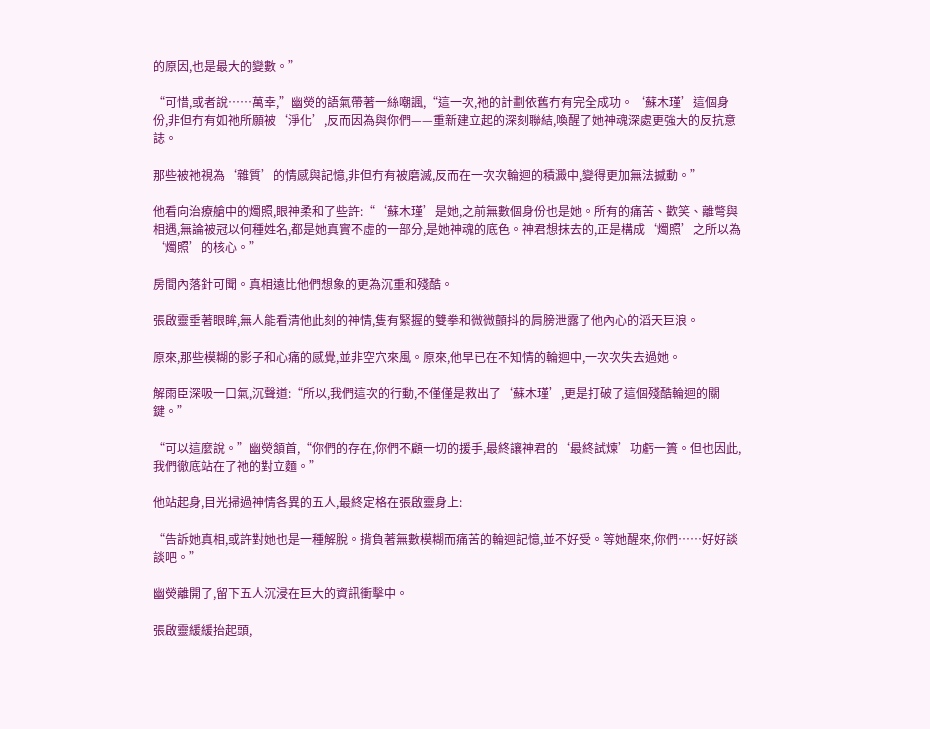的原因,也是最大的變數。”

“可惜,或者說……萬幸,”幽熒的語氣帶著一絲嘲諷,“這一次,祂的計劃依舊冇有完全成功。‘蘇木瑾’這個身份,非但冇有如祂所願被‘淨化’,反而因為與你們——重新建立起的深刻聯結,喚醒了她神魂深處更強大的反抗意誌。

那些被祂視為‘雜質’的情感與記憶,非但冇有被磨滅,反而在一次次輪迴的積澱中,變得更加無法撼動。”

他看向治療艙中的燭照,眼神柔和了些許:“‘蘇木瑾’是她,之前無數個身份也是她。所有的痛苦、歡笑、離彆與相遇,無論被冠以何種姓名,都是她真實不虛的一部分,是她神魂的底色。神君想抹去的,正是構成‘燭照’之所以為‘燭照’的核心。”

房間內落針可聞。真相遠比他們想象的更為沉重和殘酷。

張啟靈垂著眼眸,無人能看清他此刻的神情,隻有緊握的雙拳和微微顫抖的肩膀泄露了他內心的滔天巨浪。

原來,那些模糊的影子和心痛的感覺,並非空穴來風。原來,他早已在不知情的輪迴中,一次次失去過她。

解雨臣深吸一口氣,沉聲道:“所以,我們這次的行動,不僅僅是救出了‘蘇木瑾’,更是打破了這個殘酷輪迴的關鍵。”

“可以這麼說。”幽熒頷首,“你們的存在,你們不顧一切的援手,最終讓神君的‘最終試煉’功虧一簣。但也因此,我們徹底站在了祂的對立麵。”

他站起身,目光掃過神情各異的五人,最終定格在張啟靈身上:

“告訴她真相,或許對她也是一種解脫。揹負著無數模糊而痛苦的輪迴記憶,並不好受。等她醒來,你們……好好談談吧。”

幽熒離開了,留下五人沉浸在巨大的資訊衝擊中。

張啟靈緩緩抬起頭,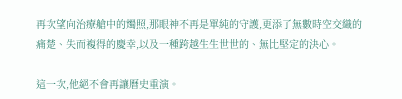再次望向治療艙中的燭照,那眼神不再是單純的守護,更添了無數時空交織的痛楚、失而複得的慶幸,以及一種跨越生生世世的、無比堅定的決心。

這一次,他絕不會再讓曆史重演。